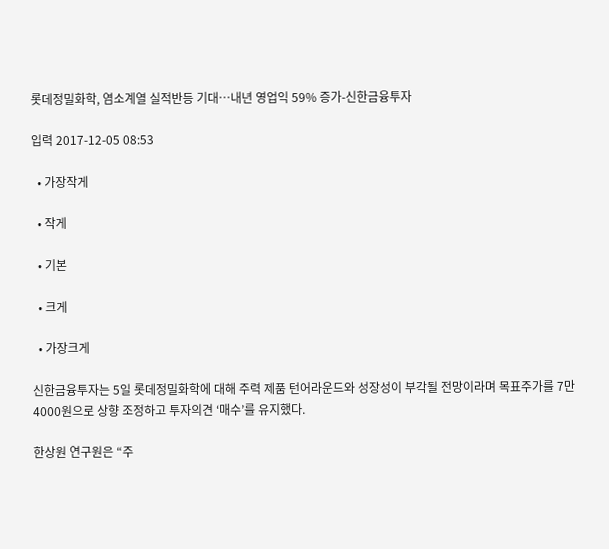롯데정밀화학, 염소계열 실적반등 기대…내년 영업익 59% 증가-신한금융투자

입력 2017-12-05 08:53

  • 가장작게

  • 작게

  • 기본

  • 크게

  • 가장크게

신한금융투자는 5일 롯데정밀화학에 대해 주력 제품 턴어라운드와 성장성이 부각될 전망이라며 목표주가를 7만4000원으로 상향 조정하고 투자의견 ‘매수’를 유지했다.

한상원 연구원은 “주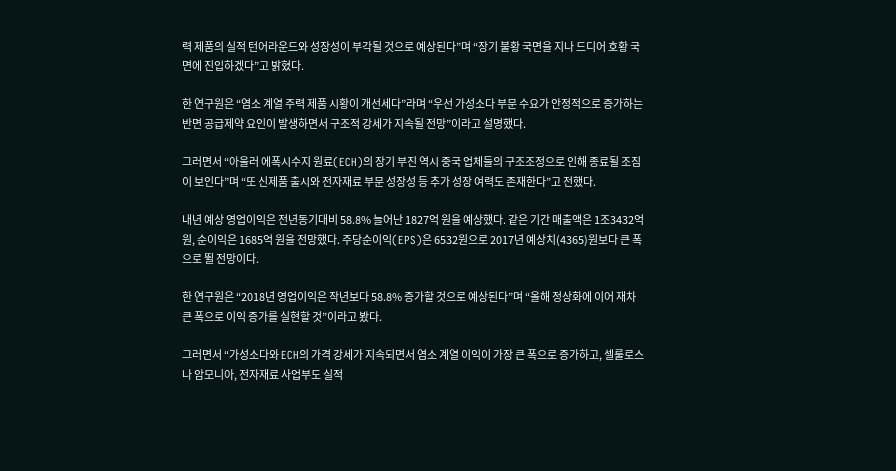력 제품의 실적 턴어라운드와 성장성이 부각될 것으로 예상된다”며 “장기 불황 국면을 지나 드디어 호황 국면에 진입하겠다”고 밝혔다.

한 연구원은 “염소 계열 주력 제품 시황이 개선세다”라며 “우선 가성소다 부문 수요가 안정적으로 증가하는 반면 공급제약 요인이 발생하면서 구조적 강세가 지속될 전망”이라고 설명했다.

그러면서 “아울러 에폭시수지 원료(ECH)의 장기 부진 역시 중국 업체들의 구조조정으로 인해 종료될 조짐이 보인다”며 “또 신제품 출시와 전자재료 부문 성장성 등 추가 성장 여력도 존재한다”고 전했다.

내년 예상 영업이익은 전년동기대비 58.8% 늘어난 1827억 원을 예상했다. 같은 기간 매출액은 1조3432억 원, 순이익은 1685억 원을 전망했다. 주당순이익(EPS)은 6532원으로 2017년 예상치(4365)원보다 큰 폭으로 뛸 전망이다.

한 연구원은 “2018년 영업이익은 작년보다 58.8% 증가할 것으로 예상된다”며 “올해 정상화에 이어 재차 큰 폭으로 이익 증가를 실현할 것”이라고 봤다.

그러면서 “가성소다와 ECH의 가격 강세가 지속되면서 염소 계열 이익이 가장 큰 폭으로 증가하고, 셀룰로스나 암모니아, 전자재료 사업부도 실적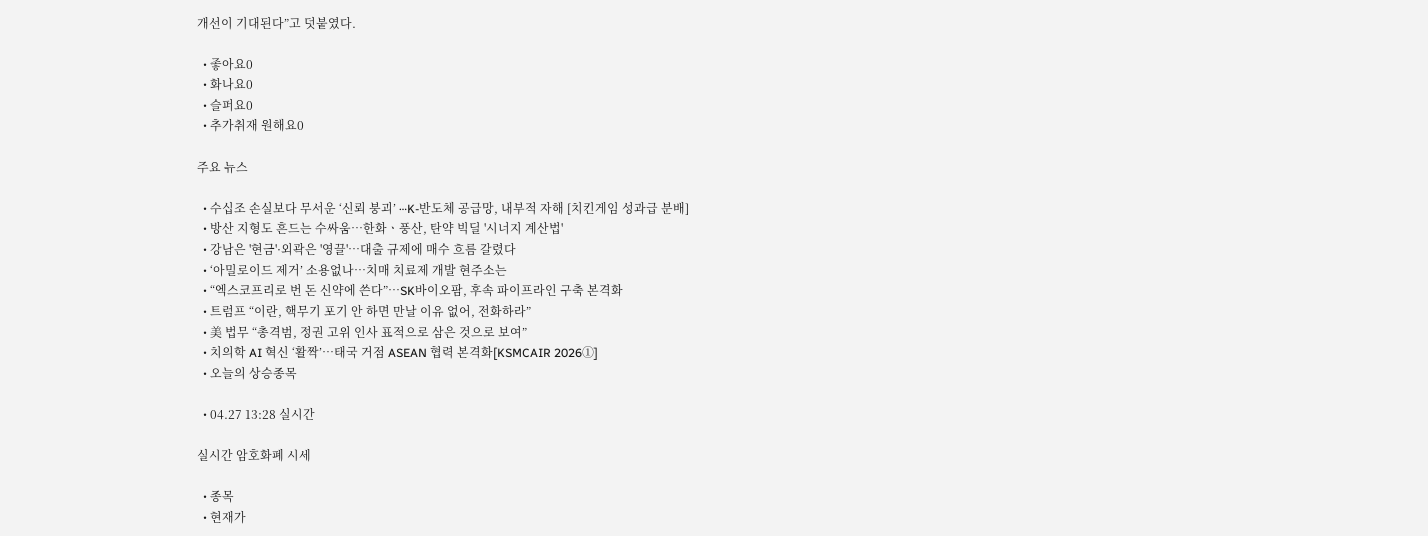개선이 기대된다”고 덧붙였다.

  • 좋아요0
  • 화나요0
  • 슬퍼요0
  • 추가취재 원해요0

주요 뉴스

  • 수십조 손실보다 무서운 ‘신뢰 붕괴’ ⋯K-반도체 공급망, 내부적 자해 [치킨게임 성과급 분배]
  • 방산 지형도 흔드는 수싸움⋯한화ㆍ풍산, 탄약 빅딜 '시너지 계산법'
  • 강남은 '현금'·외곽은 '영끌'…대출 규제에 매수 흐름 갈렸다
  • ‘아밀로이드 제거’ 소용없나…치매 치료제 개발 현주소는
  • “엑스코프리로 번 돈 신약에 쓴다”…SK바이오팜, 후속 파이프라인 구축 본격화
  • 트럼프 “이란, 핵무기 포기 안 하면 만날 이유 없어, 전화하라”
  • 美 법무 “총격범, 정권 고위 인사 표적으로 삼은 것으로 보여”
  • 치의학 AI 혁신 ‘활짝’…태국 거점 ASEAN 협력 본격화[KSMCAIR 2026①]
  • 오늘의 상승종목

  • 04.27 13:28 실시간

실시간 암호화폐 시세

  • 종목
  • 현재가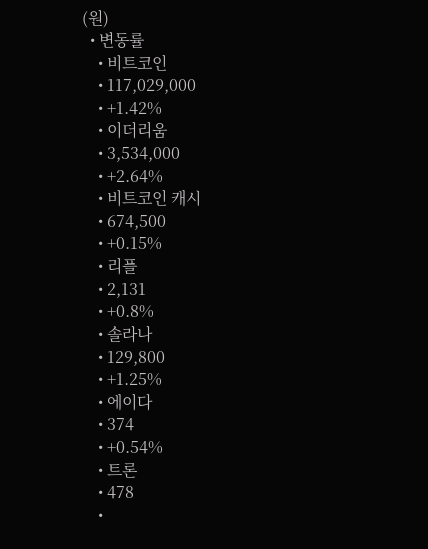(원)
  • 변동률
    • 비트코인
    • 117,029,000
    • +1.42%
    • 이더리움
    • 3,534,000
    • +2.64%
    • 비트코인 캐시
    • 674,500
    • +0.15%
    • 리플
    • 2,131
    • +0.8%
    • 솔라나
    • 129,800
    • +1.25%
    • 에이다
    • 374
    • +0.54%
    • 트론
    • 478
    •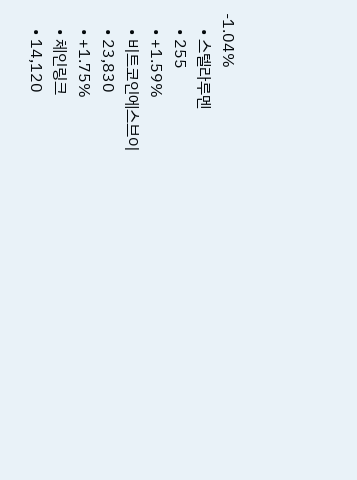-1.04%
    • 스텔라루멘
    • 255
    • +1.59%
    • 비트코인에스브이
    • 23,830
    • +1.75%
    • 체인링크
    • 14,120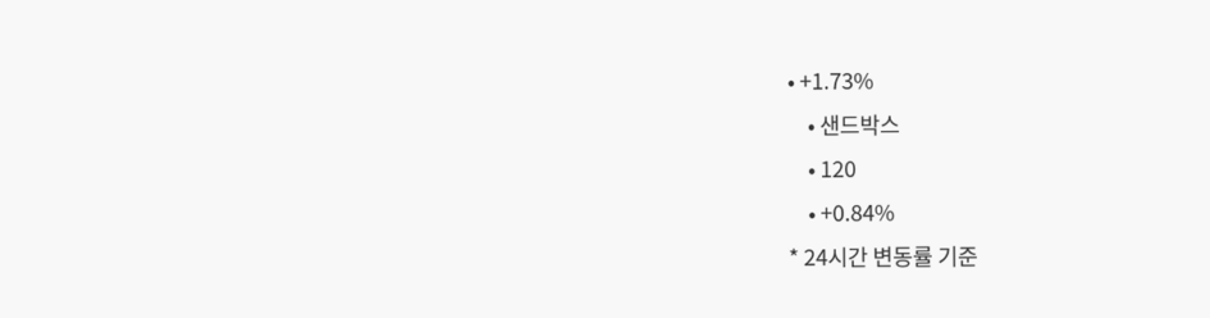• +1.73%
    • 샌드박스
    • 120
    • +0.84%
* 24시간 변동률 기준